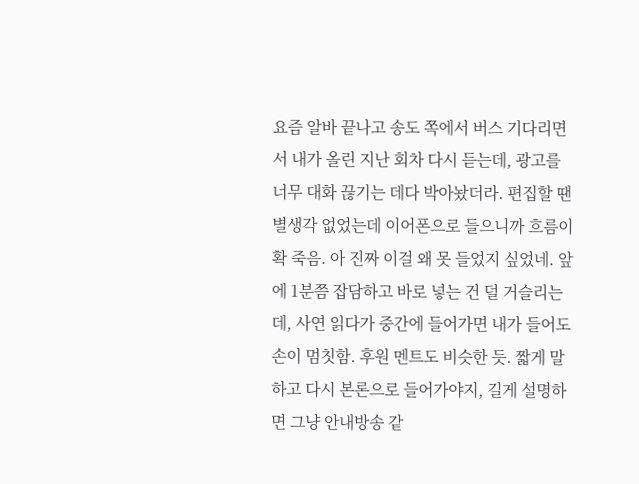요즘 알바 끝나고 송도 쪽에서 버스 기다리면서 내가 올린 지난 회차 다시 듣는데, 광고를 너무 대화 끊기는 데다 박아놨더라. 편집할 땐 별생각 없었는데 이어폰으로 들으니까 흐름이 확 죽음. 아 진짜 이걸 왜 못 들었지 싶었네. 앞에 1분쯤 잡담하고 바로 넣는 건 덜 거슬리는데, 사연 읽다가 중간에 들어가면 내가 들어도 손이 멈칫함. 후원 멘트도 비슷한 듯. 짧게 말하고 다시 본론으로 들어가야지, 길게 설명하면 그냥 안내방송 같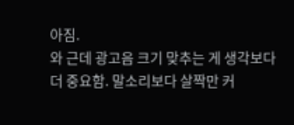아짐.
와 근데 광고음 크기 맞추는 게 생각보다 더 중요함. 말소리보다 살짝만 커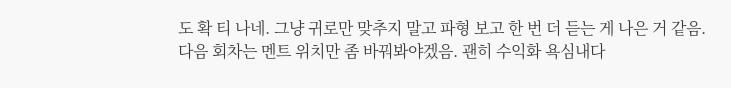도 확 티 나네. 그냥 귀로만 맞추지 말고 파형 보고 한 번 더 듣는 게 나은 거 같음.
다음 회차는 멘트 위치만 좀 바꿔봐야겠음. 괜히 수익화 욕심내다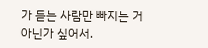가 듣는 사람만 빠지는 거 아닌가 싶어서.